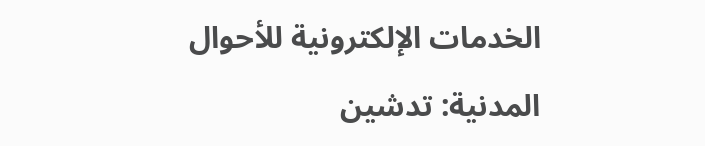الخدمات الإلكترونية للأحوال المدنية: تدشين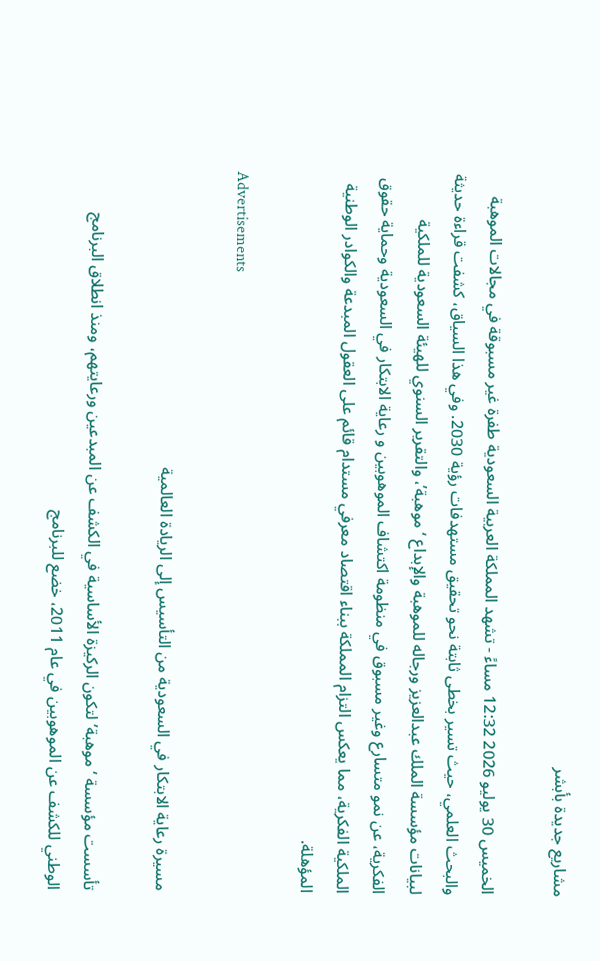مشاريع جديدة بأبشر

الخميس 30 يوليو 2026 12:32 مساءً - تشهد المملكة العربية السعودية طفرة غير مسبوقة في مجالات الموهبة والبحث العلمي، حيث تسير بخطى ثابتة نحو تحقيق مستهدفات رؤية 2030. وفي هذا السياق، كشفت قراءة حديثة لبيانات مؤسسة الملك عبدالعزيز ورجاله للموهبة والإبداع ‘موهبة’، والتقرير السنوي للهيئة السعودية للملكية الفكرية، عن نمو متسارع وغير مسبوق في منظومة اكتشاف الموهوبين و رعاية الابتكار في السعودية وحماية حقوق الملكية الفكرية، مما يعكس التزام المملكة ببناء اقتصاد معرفي مستدام قائم على العقول المبدعة والكوادر الوطنية المؤهلة.

Advertisements

مسيرة رعاية الابتكار في السعودية من التأسيس إلى الريادة العالمية

تأسست مؤسسة ‘موهبة’ لتكون الركيزة الأساسية في الكشف عن المبدعين ورعايتهم، ومنذ انطلاق البرنامج الوطني للكشف عن الموهوبين في عام 2011، خضع للبرنامج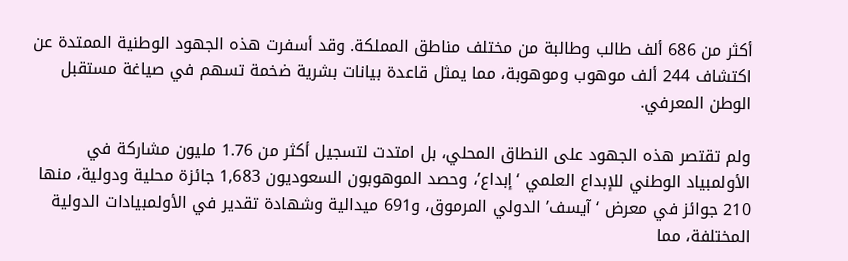أكثر من 686 ألف طالب وطالبة من مختلف مناطق المملكة. وقد أسفرت هذه الجهود الوطنية الممتدة عن اكتشاف 244 ألف موهوب وموهوبة، مما يمثل قاعدة بيانات بشرية ضخمة تسهم في صياغة مستقبل الوطن المعرفي.

ولم تقتصر هذه الجهود على النطاق المحلي، بل امتدت لتسجيل أكثر من 1.76 مليون مشاركة في الأولمبياد الوطني للإبداع العلمي ‘إبداع’، وحصد الموهوبون السعوديون 1,683 جائزة محلية ودولية، منها 210 جوائز في معرض ‘آيسف’ الدولي المرموق، و691 ميدالية وشهادة تقدير في الأولمبيادات الدولية المختلفة، مما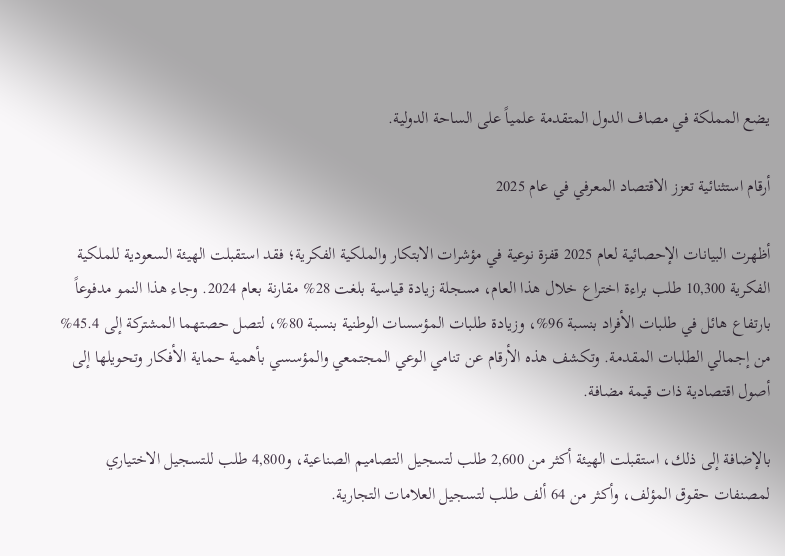يضع المملكة في مصاف الدول المتقدمة علمياً على الساحة الدولية.

أرقام استثنائية تعزز الاقتصاد المعرفي في عام 2025

أظهرت البيانات الإحصائية لعام 2025 قفزة نوعية في مؤشرات الابتكار والملكية الفكرية؛ فقد استقبلت الهيئة السعودية للملكية الفكرية 10,300 طلب براءة اختراع خلال هذا العام، مسجلة زيادة قياسية بلغت 28% مقارنة بعام 2024. وجاء هذا النمو مدفوعاً بارتفاع هائل في طلبات الأفراد بنسبة 96%، وزيادة طلبات المؤسسات الوطنية بنسبة 80%، لتصل حصتهما المشتركة إلى 45.4% من إجمالي الطلبات المقدمة. وتكشف هذه الأرقام عن تنامي الوعي المجتمعي والمؤسسي بأهمية حماية الأفكار وتحويلها إلى أصول اقتصادية ذات قيمة مضافة.

بالإضافة إلى ذلك، استقبلت الهيئة أكثر من 2,600 طلب لتسجيل التصاميم الصناعية، و4,800 طلب للتسجيل الاختياري لمصنفات حقوق المؤلف، وأكثر من 64 ألف طلب لتسجيل العلامات التجارية.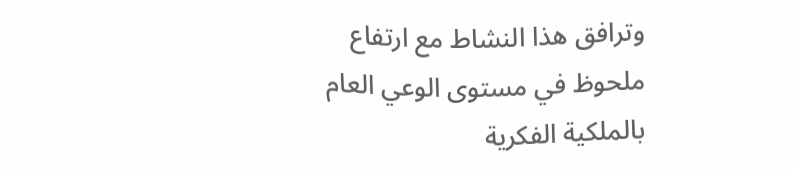وترافق هذا النشاط مع ارتفاع ملحوظ في مستوى الوعي العام بالملكية الفكرية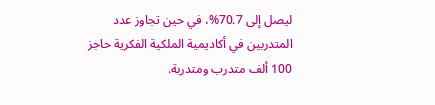ليصل إلى 70.7%، في حين تجاوز عدد المتدربين في أكاديمية الملكية الفكرية حاجز 100 ألف متدرب ومتدربة.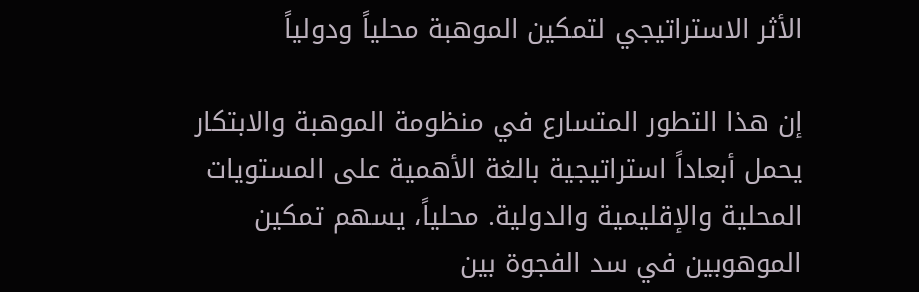الأثر الاستراتيجي لتمكين الموهبة محلياً ودولياً

إن هذا التطور المتسارع في منظومة الموهبة والابتكار يحمل أبعاداً استراتيجية بالغة الأهمية على المستويات المحلية والإقليمية والدولية. محلياً، يسهم تمكين الموهوبين في سد الفجوة بين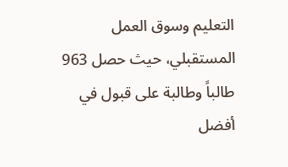التعليم وسوق العمل المستقبلي، حيث حصل 963 طالباً وطالبة على قبول في أفضل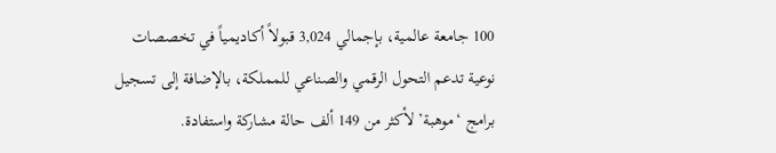100 جامعة عالمية، بإجمالي 3,024 قبولاً أكاديمياً في تخصصات نوعية تدعم التحول الرقمي والصناعي للمملكة، بالإضافة إلى تسجيل برامج ‘موهبة’ لأكثر من 149 ألف حالة مشاركة واستفادة.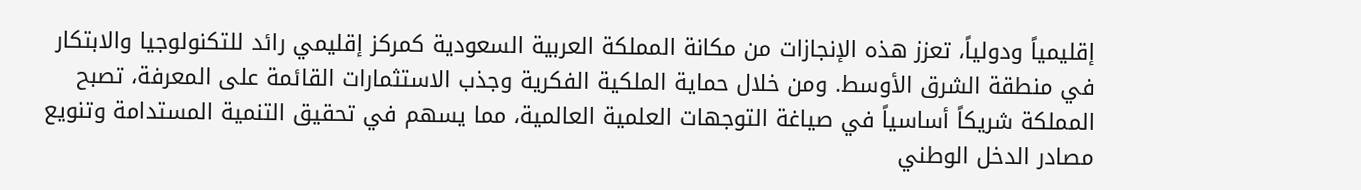إقليمياً ودولياً، تعزز هذه الإنجازات من مكانة المملكة العربية السعودية كمركز إقليمي رائد للتكنولوجيا والابتكار في منطقة الشرق الأوسط. ومن خلال حماية الملكية الفكرية وجذب الاستثمارات القائمة على المعرفة، تصبح المملكة شريكاً أساسياً في صياغة التوجهات العلمية العالمية، مما يسهم في تحقيق التنمية المستدامة وتنويع مصادر الدخل الوطني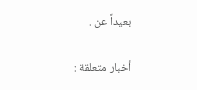بعيداً عن .

أخبار متعلقة :